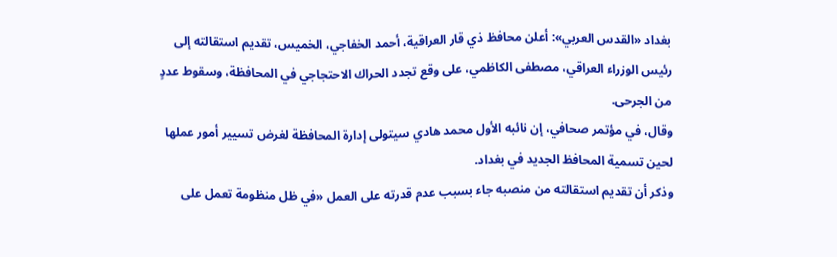بغداد «القدس العربي»: أعلن محافظ ذي قار العراقية، أحمد الخفاجي، الخميس، تقديم استقالته إلى رئيس الوزراء العراقي، مصطفى الكاظمي، على وقع تجدد الحراك الاحتجاجي في المحافظة، وسقوط عددٍ من الجرحى.
وقال، في مؤتمر صحافي، إن نائبه الأول محمد هادي سيتولى إدارة المحافظة لغرض تسيير أمور عملها لحين تسمية المحافظ الجديد في بغداد.
وذكر أن تقديم استقالته من منصبه جاء بسبب عدم قدرته على العمل «في ظل منظومة تعمل على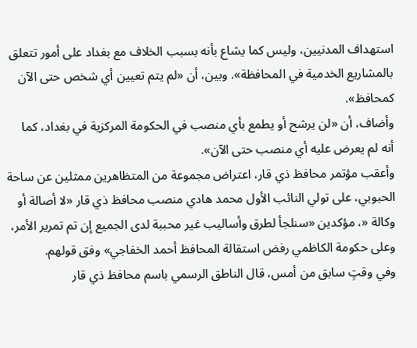استهداف المدنيين، وليس كما يشاع بأنه بسبب الخلاف مع بغداد على أمور تتعلق بالمشاريع الخدمية في المحافظة». وبين، أن «لم يتم تعيين أي شخص حتى الآن كمحافظ».
وأضاف، أن «لن يرشح أو يطمع بأي منصب في الحكومة المركزية في بغداد، كما أنه لم يعرض عليه أي منصب حتى الآن».
وأعقب مؤتمر محافظ ذي قار، اعتراض مجموعة من المتظاهرين ممثلين عن ساحة الحبوبي، على تولي النائب الأول محمد هادي منصب محافظ ذي قار «لا أصالة أو وكالة «، مؤكدين «سنلجأ لطرق وأساليب غير محببة لدى الجميع إن تم تمرير الأمر، وعلى حكومة الكاظمي رفض استقالة المحافظ أحمد الخفاجي» وفق قولهم.
وفي وقتٍ سابق من أمس، قال الناطق الرسمي باسم محافظ ذي قار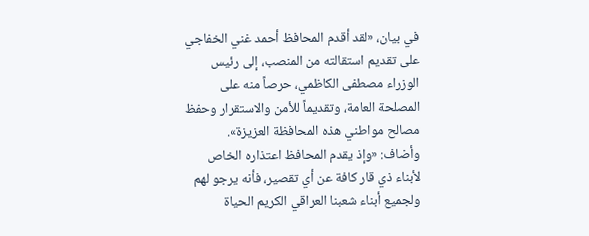في بيان، «لقد أقدم المحافظ أحمد غني الخفاجي على تقديم استقالته من المنصب، إلى رئيس الوزراء مصطفى الكاظمي، حرصاً منه على المصلحة العامة، وتقديماً للأمن والاستقرار وحفظ مصالح مواطني هذه المحافظة العزيزة».
وأضاف: «وإذ يقدم المحافظ اعتذاره الخاص لأبناء ذي قار كافة عن أي تقصير، فأنه يرجو لهم ولجميع أبناء شعبنا العراقي الكريم الحياة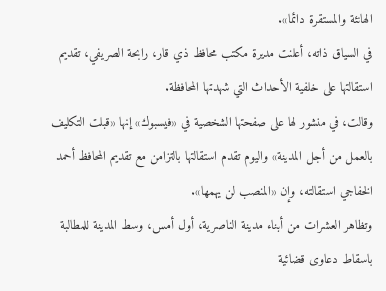الهانئة والمستقرة دائما».
في السياق ذاته، أعلنت مديرة مكتب محافظ ذي قار، رابحة الصريفي، تقديم استقالتها على خلفية الأحداث التي شهدتها المحافظة.
وقالت، في منشور لها على صفحتها الشخصية في «فيسبوك» إنها «قبلت التكليف بالعمل من أجل المدينة» واليوم تقدم استقالتها بالتزامن مع تقديم المحافظ أحمد الخفاجي استقالته، وإن «المنصب لن يهمها».
وتظاهر العشرات من أبناء مدينة الناصرية، أول أمس، وسط المدينة للمطالبة باسقاط دعاوى قضائية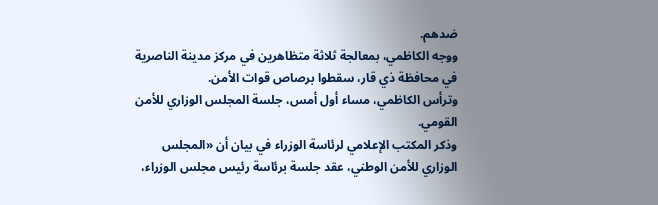ضدهم.
ووجه الكاظمي، بمعالجة ثلاثة متظاهرين في مركز مدينة الناصرية في محافظة ذي قار، سقطوا برصاص قوات الأمن.
وترأس الكاظمي، مساء أول أمس، جلسة المجلس الوزاري للأمن القومي.
وذكر المكتب الإعلامي لرئاسة الوزراء في بيان أن «المجلس الوزاري للأمن الوطني، عقد جلسة برئاسة رئيس مجلس الوزراء،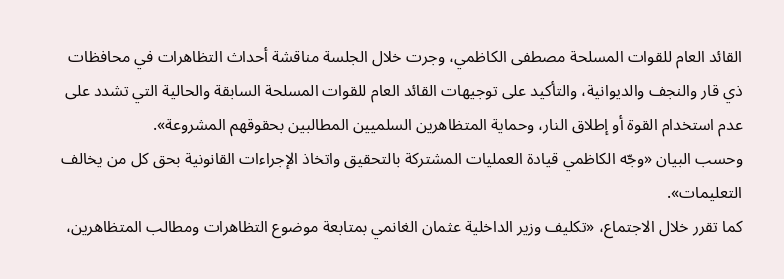القائد العام للقوات المسلحة مصطفى الكاظمي، وجرت خلال الجلسة مناقشة أحداث التظاهرات في محافظات ذي قار والنجف والديوانية، والتأكيد على توجيهات القائد العام للقوات المسلحة السابقة والحالية التي تشدد على عدم استخدام القوة أو إطلاق النار، وحماية المتظاهرين السلميين المطالبين بحقوقهم المشروعة».
وحسب البيان «وجّه الكاظمي قيادة العمليات المشتركة بالتحقيق واتخاذ الإجراءات القانونية بحق كل من يخالف التعليمات».
كما تقرر خلال الاجتماع، «تكليف وزير الداخلية عثمان الغانمي بمتابعة موضوع التظاهرات ومطالب المتظاهرين،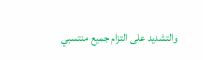والتشديد على التزام جميع منتسبي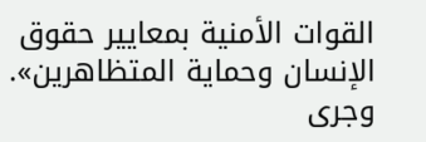القوات الأمنية بمعايير حقوق الإنسان وحماية المتظاهرين».
وجرى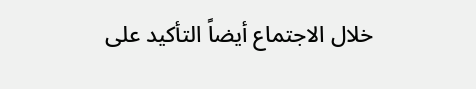خلال الاجتماع أيضاً التأكيد على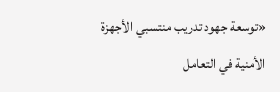«توسعة جهود تدريب منتسبي الأجهزة الأمنية في التعامل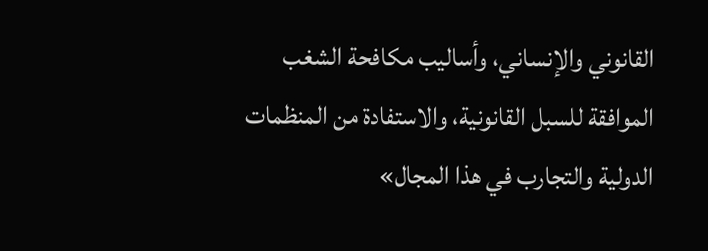القانوني والإنساني، وأساليب مكافحة الشغب الموافقة للسبل القانونية، والاستفادة من المنظمات الدولية والتجارب في هذا المجال»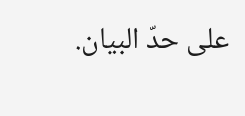على حدّ البيان.